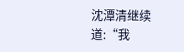沈潭清继续道:“我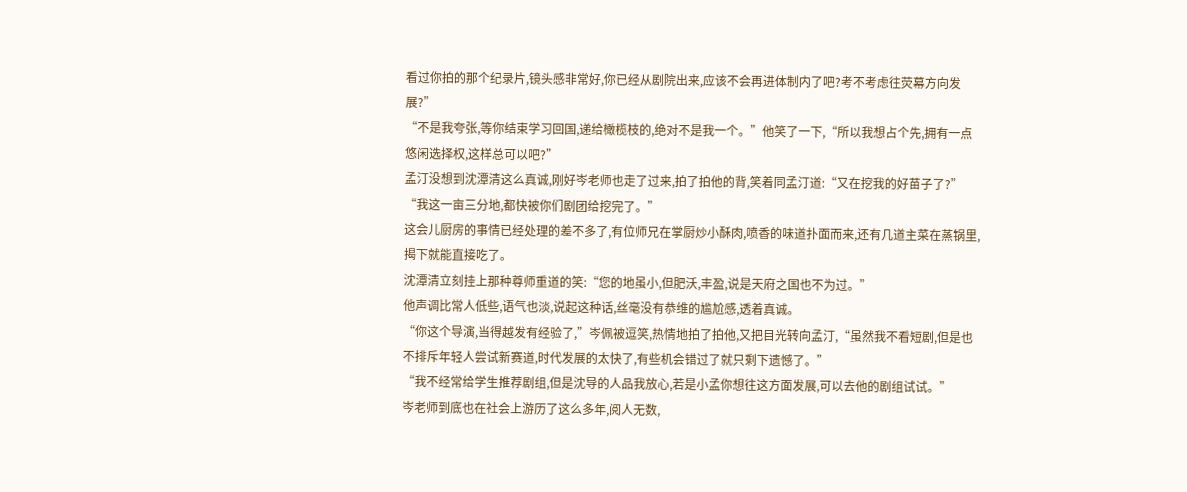看过你拍的那个纪录片,镜头感非常好,你已经从剧院出来,应该不会再进体制内了吧?考不考虑往荧幕方向发展?”
“不是我夸张,等你结束学习回国,递给橄榄枝的,绝对不是我一个。”他笑了一下,“所以我想占个先,拥有一点悠闲选择权,这样总可以吧?”
孟汀没想到沈潭清这么真诚,刚好岑老师也走了过来,拍了拍他的背,笑着同孟汀道:“又在挖我的好苗子了?”
“我这一亩三分地,都快被你们剧团给挖完了。”
这会儿厨房的事情已经处理的差不多了,有位师兄在掌厨炒小酥肉,喷香的味道扑面而来,还有几道主菜在蒸锅里,揭下就能直接吃了。
沈潭清立刻挂上那种尊师重道的笑:“您的地虽小,但肥沃,丰盈,说是天府之国也不为过。”
他声调比常人低些,语气也淡,说起这种话,丝毫没有恭维的尴尬感,透着真诚。
“你这个导演,当得越发有经验了,”岑佩被逗笑,热情地拍了拍他,又把目光转向孟汀,“虽然我不看短剧,但是也不排斥年轻人尝试新赛道,时代发展的太快了,有些机会错过了就只剩下遗憾了。”
“我不经常给学生推荐剧组,但是沈导的人品我放心,若是小孟你想往这方面发展,可以去他的剧组试试。”
岑老师到底也在社会上游历了这么多年,阅人无数,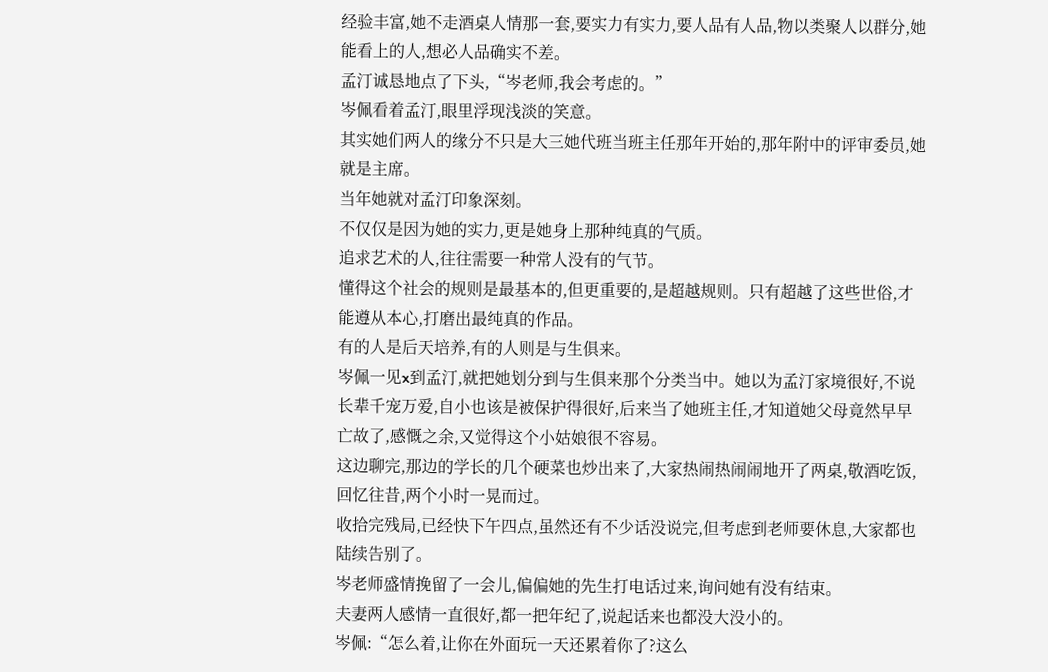经验丰富,她不走酒桌人情那一套,要实力有实力,要人品有人品,物以类聚人以群分,她能看上的人,想必人品确实不差。
孟汀诚恳地点了下头,“岑老师,我会考虑的。”
岑佩看着孟汀,眼里浮现浅淡的笑意。
其实她们两人的缘分不只是大三她代班当班主任那年开始的,那年附中的评审委员,她就是主席。
当年她就对孟汀印象深刻。
不仅仅是因为她的实力,更是她身上那种纯真的气质。
追求艺术的人,往往需要一种常人没有的气节。
懂得这个社会的规则是最基本的,但更重要的,是超越规则。只有超越了这些世俗,才能遵从本心,打磨出最纯真的作品。
有的人是后天培养,有的人则是与生俱来。
岑佩一见x到孟汀,就把她划分到与生俱来那个分类当中。她以为孟汀家境很好,不说长辈千宠万爱,自小也该是被保护得很好,后来当了她班主任,才知道她父母竟然早早亡故了,感慨之余,又觉得这个小姑娘很不容易。
这边聊完,那边的学长的几个硬菜也炒出来了,大家热闹热闹闹地开了两桌,敬酒吃饭,回忆往昔,两个小时一晃而过。
收拾完残局,已经快下午四点,虽然还有不少话没说完,但考虑到老师要休息,大家都也陆续告别了。
岑老师盛情挽留了一会儿,偏偏她的先生打电话过来,询问她有没有结束。
夫妻两人感情一直很好,都一把年纪了,说起话来也都没大没小的。
岑佩:“怎么着,让你在外面玩一天还累着你了?这么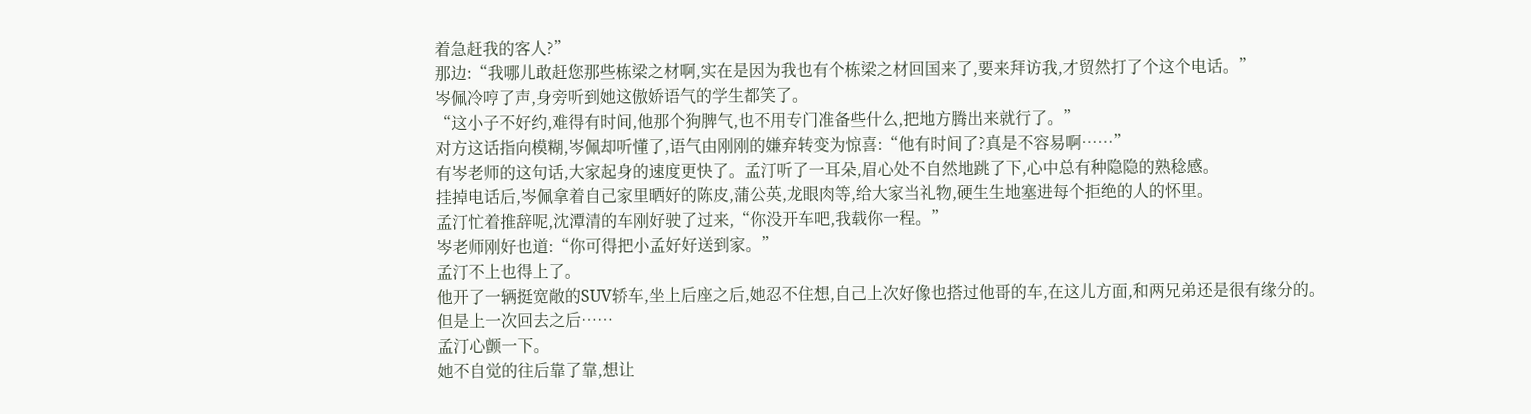着急赶我的客人?”
那边:“我哪儿敢赶您那些栋梁之材啊,实在是因为我也有个栋梁之材回国来了,要来拜访我,才贸然打了个这个电话。”
岑佩冷哼了声,身旁听到她这傲娇语气的学生都笑了。
“这小子不好约,难得有时间,他那个狗脾气,也不用专门准备些什么,把地方腾出来就行了。”
对方这话指向模糊,岑佩却听懂了,语气由刚刚的嫌弃转变为惊喜:“他有时间了?真是不容易啊……”
有岑老师的这句话,大家起身的速度更快了。孟汀听了一耳朵,眉心处不自然地跳了下,心中总有种隐隐的熟稔感。
挂掉电话后,岑佩拿着自己家里晒好的陈皮,蒲公英,龙眼肉等,给大家当礼物,硬生生地塞进每个拒绝的人的怀里。
孟汀忙着推辞呢,沈潭清的车刚好驶了过来,“你没开车吧,我载你一程。”
岑老师刚好也道:“你可得把小孟好好送到家。”
孟汀不上也得上了。
他开了一辆挺宽敞的SUV轿车,坐上后座之后,她忍不住想,自己上次好像也搭过他哥的车,在这儿方面,和两兄弟还是很有缘分的。
但是上一次回去之后……
孟汀心颤一下。
她不自觉的往后靠了靠,想让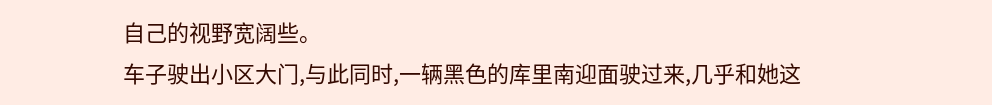自己的视野宽阔些。
车子驶出小区大门,与此同时,一辆黑色的库里南迎面驶过来,几乎和她这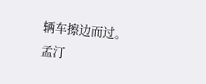辆车擦边而过。
孟汀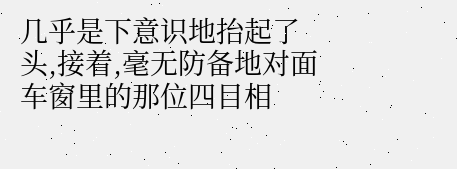几乎是下意识地抬起了头,接着,毫无防备地对面车窗里的那位四目相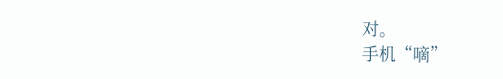对。
手机“嘀”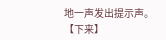地一声发出提示声。
【下来】